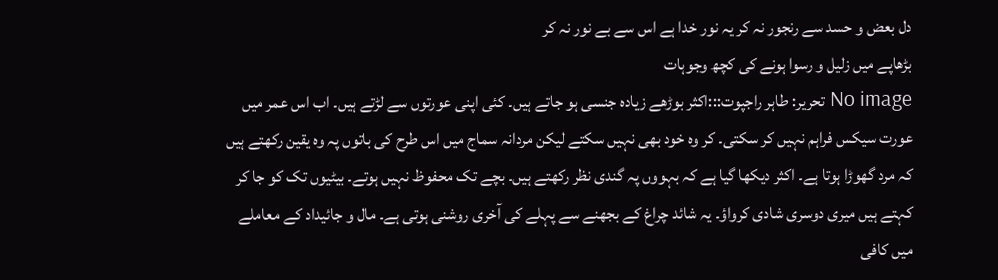دل بعض و حسد سے رنجور نہ کر یہ نور خدا ہے اس سے بے نور نہ کر
بڑھاپے میں زلیل و رسوا ہونے کی کچھ وجوہات
No image تحریر: طاہر راجپوت:::اکثر بوڑھے زیادہ جنسی ہو جاتے ہیں۔ کئی اپنی عورتوں سے لڑتے ہیں۔ اب اس عمر میں عورت سیکس فراہم نہیں کر سکتی۔ کر وہ خود بھی نہیں سکتے لیکن مردانہ سماج میں اس طرح کی باتوں پہ وہ یقین رکھتے ہیں کہ مرد گھوڑا ہوتا ہے۔ اکثر دیکھا گیا ہے کہ بہووں پہ گندی نظر رکھتے ہیں۔ بچے تک محفوظ نہیں ہوتے۔ بیٹیوں تک کو جا کر کہتے ہیں میری دوسری شادی کرواؤ۔ یہ شائد چراغ کے بجھنے سے پہلے کی آخری روشنی ہوتی ہے۔ مال و جائیداد کے معاملے میں کافی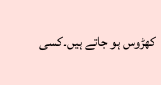کھڑوس ہو جاتے ہیں۔کسی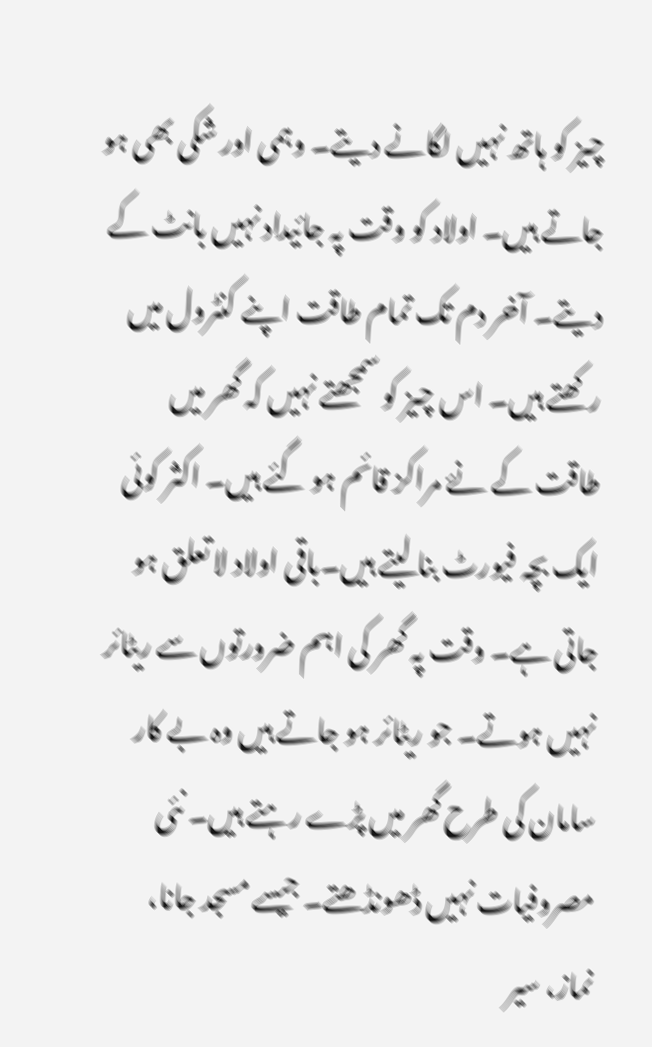چیز کو ہاتھ نہیں لگانے دیتے۔ وہمی اور شکی بھی ہو جاتے ہیں۔ اولاد کو وقت پہ جائیداد نہیں بانٹ کے دیتے۔ آخر دم تک تمام طاقت اپنے کنٹرول میں رکھتے ہیں۔ اس چیز کو سمجھتے نہیں کہ گھر میں طاقت کے نۓ مراکز قائم ہو گئے ہیں۔ اکثر کوئی ایک بچہ فیورٹ بنا لیتے ہیں۔باقی اولاد لا تعلق ہو جاتی ہے۔ وقت پہ گھر کی اہم ضرورتوں سے ریٹائر نہیں ہوتے۔ جو ریٹائر ہو جاتے ہیں وہ بے کار سامان کی طرح گھر میں پڑے رہتے ہیں۔ نئی مصروفیات نہیں ڈھونڈھتے۔ جیسے مسجد جانا، نماز، سیر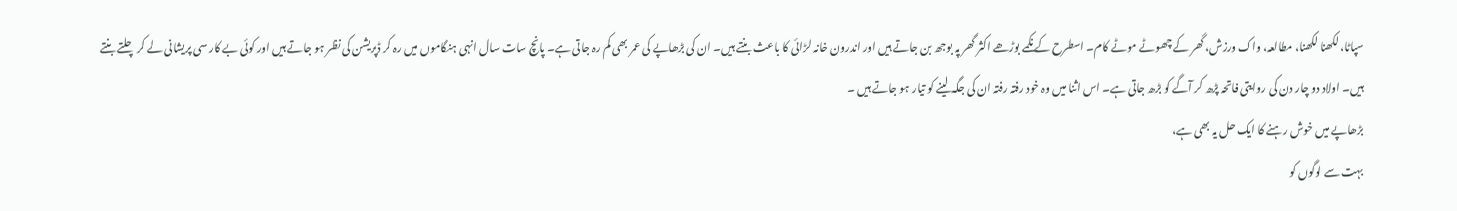سپاٹا، لکھنا لکھنا، مطالعہ، واک ورزش، گھر کے چھوٹے موٹے کام۔ اسطرح کے نکمے بوڑھے اکثر گھر پہ بوجھ بن جاتے ہیں اور اندرون خانہ لڑائی کا باعث بنتے ہیں۔ ان کی بڑھاپے کی عمر بھی کم رہ جاتی ہے۔ پانچ سات سال انہی ہنگاموں میں رہ کر ڈپریشن کی نظر ہو جاتے ہیں اور کوئی بے کار سی پریشانی لے کر چلتے بنتے ہیں۔ اولاد دو چار دن کی روایتی فاتحہ پڑھ کر آگے کو بڑھ جاتی ہے۔ اس اثنا میں وہ خود رفتہ رفتہ ان کی جگہ لینے کو تیار ہو جاتے ہیں ۔
بڑھاپے میں خوش رہنے کا ایک حل یہ بھی ہے،
بہت سے لوگوں کو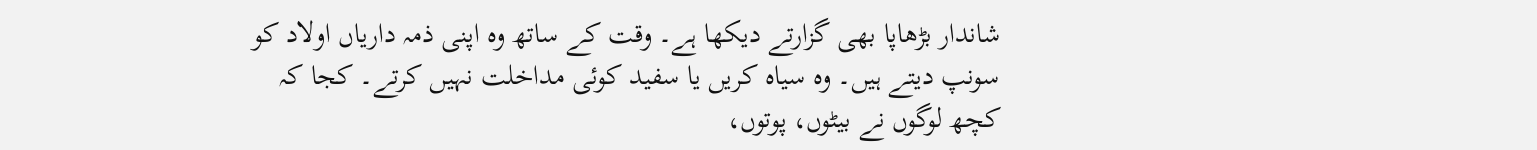شاندار بڑھاپا بھی گزارتے دیکھا ہے۔ وقت کے ساتھ وہ اپنی ذمہ داریاں اولاد کو سونپ دیتے ہیں۔ وہ سیاہ کریں یا سفید کوئی مداخلت نہیں کرتے۔ کجا کہ کچھ لوگوں نے بیٹوں، پوتوں،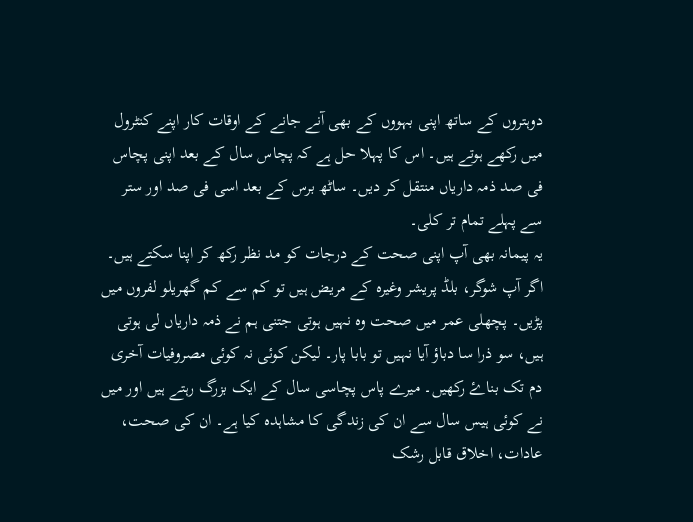دوہتروں کے ساتھ اپنی بہووں کے بھی آنے جانے کے اوقات کار اپنے کنٹرول میں رکھے ہوتے ہیں۔ اس کا پہلا حل ہے کہ پچاس سال کے بعد اپنی پچاس فی صد ذمہ داریاں منتقل کر دیں۔ ساٹھ برس کے بعد اسی فی صد اور ستر سے پہلے تمام تر کلی۔
یہ پیمانہ بھی آپ اپنی صحت کے درجات کو مد نظر رکھ کر اپنا سکتے ہیں۔ اگر آپ شوگر، بلڈ پریشر وغیرہ کے مریض ہیں تو کم سے کم گھریلو لفروں میں پڑیں۔ پچھلی عمر میں صحت وہ نہیں ہوتی جتنی ہم نے ذمہ داریاں لی ہوتی ہیں، سو ذرا سا دباؤ آیا نہیں تو بابا پار۔ لیکن کوئی نہ کوئی مصروفیات آخری دم تک بناۓ رکھیں۔ میرے پاس پچاسی سال کے ایک بزرگ رہتے ہیں اور میں نے کوئی ہیس سال سے ان کی زندگی کا مشاہدہ کیا ہے۔ ان کی صحت، عادات، اخلاق قابل رشک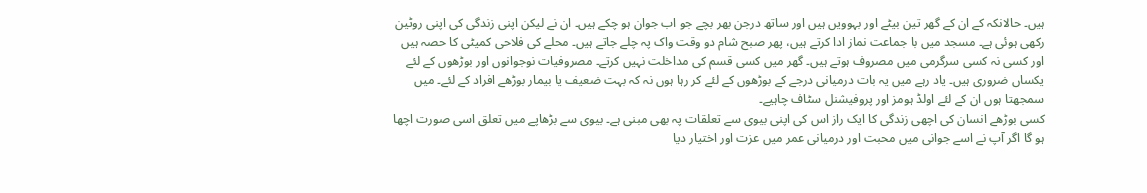ہیں۔ حالانکہ کے ان کے گھر تین بیٹے اور بہوویں ہیں اور ساتھ درجن بھر بچے جو اب جوان ہو چکے ہیں۔ ان نے لیکن اپنی زندگی کی اپنی روٹین رکھی ہوئی ہے۔ مسجد میں با جماعت نماز ادا کرتے ہیں، پھر صبح شام دو وقت واک پہ چلے جاتے ہیں۔ محلے کی فلاحی کمیٹی کا حصہ ہیں اور کسی نہ کسی سرگرمی میں مصروف ہوتے ہیں۔ گھر میں کسی قسم کی مداخلت نہیں کرتے۔ مصروفیات نوجوانوں اور بوڑھوں کے لئے یکساں ضروری ہیں۔ یاد رہے میں یہ بات درمیانی درجے کے بوڑھوں کے لئے کر رہا ہوں نہ کہ بہت ضعیف یا بیمار بوڑھے افراد کے لئے۔ میں سمجھتا ہوں ان کے لئے اولڈ ہومز اور پروفیشنل سٹاف چاہیے۔
کسی بوڑھے انسان کی اچھی زندگی کا ایک راز اس کی اپنی بیوی سے تعلقات پہ بھی مبنی ہے۔ بیوی سے بڑھاپے میں تعلق اسی صورت اچھا ہو گا اگر آپ نے اسے جوانی میں محبت اور درمیانی عمر میں عزت اور اختیار دیا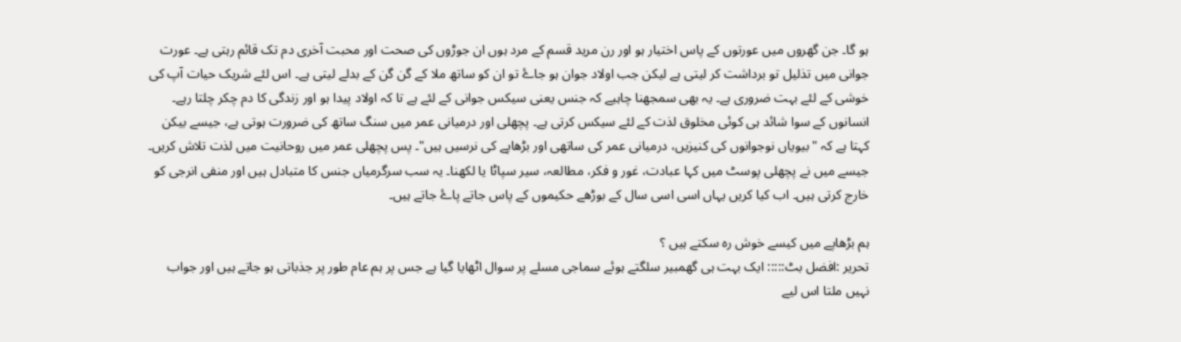ہو گا۔ جن گھروں میں عورتوں کے پاس اختیار ہو اور رن مرید قسم کے مرد ہوں ان جوڑوں کی صحت اور محبت آخری دم تک قائم رہتی ہے۔ عورت جوانی میں تذلیل تو برداشت کر لیتی ہے لیکن جب اولاد جوان ہو جاۓ تو ان کو ساتھ ملا کے گن گن کے بدلے لیتی ہے۔ اس لئے شریک حیات آپ کی خوشی کے لئے بہت ضروری ہے۔ یہ بھی سمجھنا چاہیے کہ جنس یعنی سیکس جوانی کے لئے ہے تا کہ اولاد پیدا ہو اور زندگی کا دم چکر چلتا رہے۔ انسانوں کے سوا شائد ہی کوئی مخلوق لذت کے لئے سیکس کرتی ہے۔ پچھلی اور درمیانی عمر میں سنگ ساتھ کی ضرورت ہوتی ہے، جیسے بیکن کہتا ہے کہ "بیویاں نوجوانوں کی کنیزیں، درمیانی عمر کی ساتھی اور بڑھاپے کی نرسیں ہیں"۔ پس پچھلی عمر میں روحانیت میں لذت تلاش کریں۔ جیسے میں نے پچھلی پوسٹ میں کہا عبادت، غور و فکر، مطالعہ، سیر سپاٹا یا لکھنا۔ یہ سب سرگرمیاں جنس کا متبادل ہیں اور منفی انرجی کو خارج کرتی ہیں۔ اب کیا کریں یہاں اسی اسی سال کے بوڑھے حکیموں کے پاس جاتے پاۓ جاتے ہیں۔

ہم بڑھاپے میں کیسے خوش رہ سکتے ہیں ؟
تحریر :افضل بٹ::::: ایک بہت ہی گھمبیر سلگتے ہوئے سماجی مسلے پر سوال اٹھایا گیا ہے جس پر ہم عام طور پر جذباتی ہو جاتے ہیں اور جواب نہیں ملتا اس لیے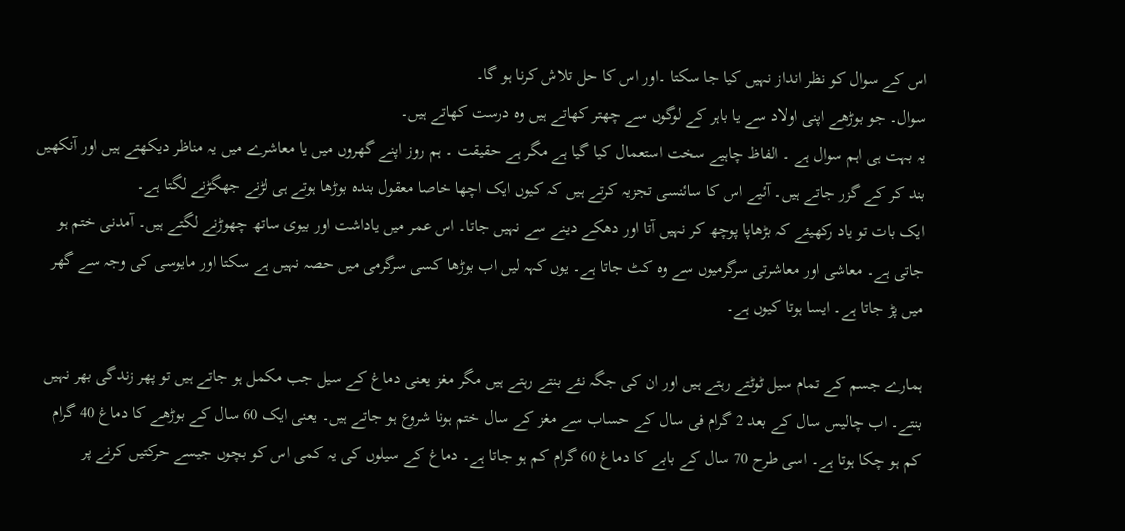اس کے سوال کو نظر انداز نہیں کیا جا سکتا ۔اور اس کا حل تلاش کرنا ہو گا۔
سوال۔ جو بوڑھے اپنی اولاد سے یا باہر کے لوگوں سے چھتر کھاتے ہیں وہ درست کھاتے ہیں۔
یہ بہت ہی اہم سوال ہے ۔ الفاظ چاہیے سخت استعمال کیا گیا ہے مگر ہے حقیقت ۔ ہم روز اپنے گھروں میں یا معاشرے میں یہ مناظر دیکھتے ہیں اور آنکھیں بند کر کے گزر جاتے ہیں۔ آئیے اس کا سائنسی تجزیہ کرتے ہیں کہ کیوں ایک اچھا خاصا معقول بندہ بوڑھا ہوتے ہی لڑنے جھگڑنے لگتا ہے۔
ایک بات تو یاد رکھیئے کہ بڑھاپا پوچھ کر نہیں آتا اور دھکے دینے سے نہیں جاتا۔ اس عمر میں یاداشت اور بیوی ساتھ چھوڑنے لگتے ہیں۔ آمدنی ختم ہو جاتی ہے۔ معاشی اور معاشرتی سرگرمیوں سے وہ کٹ جاتا ہے۔ یوں کہہ لیں اب بوڑھا کسی سرگرمی میں حصہ نہیں ہے سکتا اور مایوسی کی وجہ سے گھر میں پڑ جاتا ہے۔ ایسا ہوتا کیوں ہے۔

ہمارے جسم کے تمام سیل ٹوٹتے رہتے ہیں اور ان کی جگہ نئے بنتے رہتے ہیں مگر مغز یعنی دماغ کے سیل جب مکمل ہو جاتے ہیں تو پھر زندگی بھر نہیں بنتے۔ اب چالیس سال کے بعد 2 گرام فی سال کے حساب سے مغز کے سال ختم ہونا شروع ہو جاتے ہیں۔ یعنی ایک 60 سال کے بوڑھے کا دماغ 40 گرام کم ہو چکا ہوتا ہے۔ اسی طرح 70 سال کے بابے کا دماغ 60 گرام کم ہو جاتا ہے۔ دماغ کے سیلوں کی یہ کمی اس کو بچوں جیسے حرکتیں کرنے پر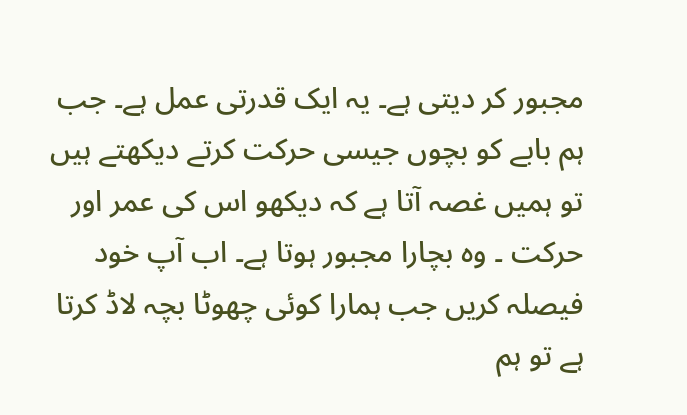مجبور کر دیتی ہے۔ یہ ایک قدرتی عمل ہے۔ جب ہم بابے کو بچوں جیسی حرکت کرتے دیکھتے ہیں تو ہمیں غصہ آتا ہے کہ دیکھو اس کی عمر اور حرکت ۔ وہ بچارا مجبور ہوتا ہے۔ اب آپ خود فیصلہ کریں جب ہمارا کوئی چھوٹا بچہ لاڈ کرتا ہے تو ہم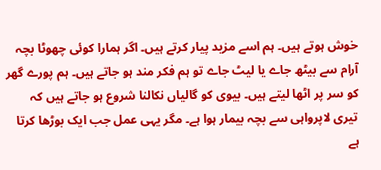خوش ہوتے ہیں۔ ہم اسے مزید پیار کرتے ہیں۔ اگر ہمارا کوئی چھوٹا بچہ آرام سے بیٹھ جاے یا لیٹ جاے تو ہم فکر مند ہو جاتے ہیں۔ ہم پورے گھر کو سر پر اٹھا لیتے ہیں۔ بیوی کو گالیاں نکالنا شروع ہو جاتے ہیں کہ تیری لاپرواہی سے بچہ بیمار ہوا ہے۔ مگر یہی عمل جب ایک بوڑھا کرتا ہے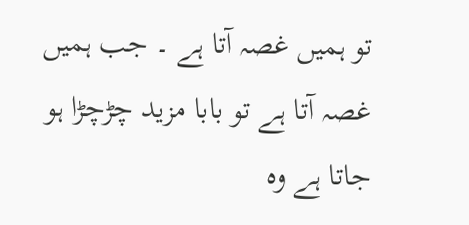تو ہمیں غصہ آتا ہے ۔ جب ہمیں غصہ آتا ہے تو بابا مزید چڑچڑا ہو جاتا ہے وہ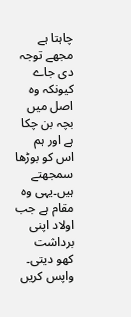چاہتا ہے مجھے توجہ دی جاے کیونکہ وہ اصل میں بچہ بن چکا ہے اور ہم اس کو بوڑھا سمجھتے ہیں۔یہی وہ مقام ہے جب اولاد اپنی برداشت کھو دیتی۔
واپس کریں